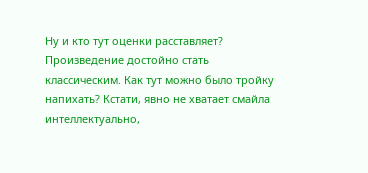Ну и кто тут оценки расставляет? Произведение достойно стать классическим. Как тут можно было тройку напихать? Кстати, явно не хватает смайла интеллектуально,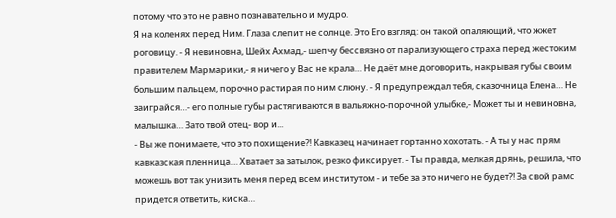потому что это не равно познавательно и мудро.
Я на коленях перед Ним. Глаза слепит не солнце. Это Его взгляд: он такой опаляющий, что жжет роговицу. - Я невиновна, Шейх Ахмад,- шепчу бессвязно от парализующего страха перед жестоким правителем Мармарики,- я ничего у Вас не крала… Не даёт мне договорить, накрывая губы своим большим пальцем, порочно растирая по ним слюну. - Я предупреждал тебя, сказочница Елена… Не заиграйся…- его полные губы растягиваются в вальяжно-порочной улыбке,- Может ты и невиновна, малышка… Зато твой отец- вор и...
- Вы же понимаете, что это похищение?! Кавказец начинает гортанно хохотать. - А ты у нас прям кавказская пленница… Хватает за затылок, резко фиксирует. - Ты правда, мелкая дрянь, решила, что можешь вот так унизить меня перед всем институтом - и тебе за это ничего не будет?! За свой рамс придется ответить, киска…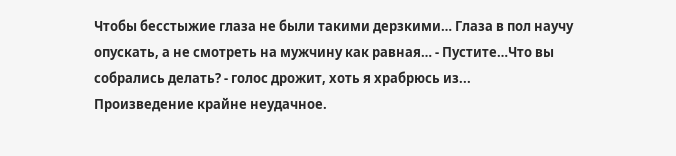Чтобы бесстыжие глаза не были такими дерзкими… Глаза в пол научу опускать, а не смотреть на мужчину как равная… - Пустите…Что вы собрались делать? - голос дрожит, хоть я храбрюсь из...
Произведение крайне неудачное.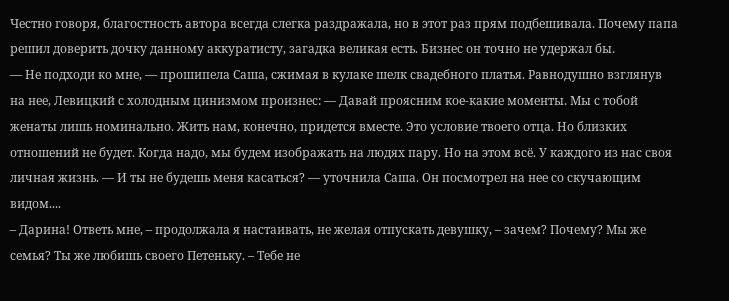Честно говоря, благостность автора всегда слегка раздражала, но в этот раз прям подбешивала. Почему папа решил доверить дочку данному аккуратисту, загадка великая есть. Бизнес он точно не удержал бы.
— Не подходи ко мне, — прошипела Саша, сжимая в кулаке шелк свадебного платья. Равнодушно взглянув на нее, Левицкий с холодным цинизмом произнес: — Давай проясним кое-какие моменты. Мы с тобой женаты лишь номинально. Жить нам, конечно, придется вместе. Это условие твоего отца. Но близких отношений не будет. Когда надо, мы будем изображать на людях пару. Но на этом всё. У каждого из нас своя личная жизнь. — И ты не будешь меня касаться? — уточнила Саша. Он посмотрел на нее со скучающим видом....
– Дарина! Ответь мне, – продолжала я настаивать, не желая отпускать девушку, – зачем? Почему? Мы же семья? Ты же любишь своего Петеньку. – Тебе не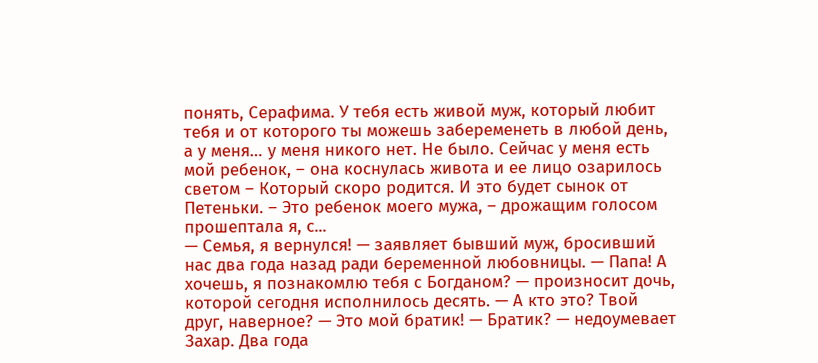понять, Серафима. У тебя есть живой муж, который любит тебя и от которого ты можешь забеременеть в любой день, а у меня… у меня никого нет. Не было. Сейчас у меня есть мой ребенок, – она коснулась живота и ее лицо озарилось светом – Который скоро родится. И это будет сынок от Петеньки. – Это ребенок моего мужа, – дрожащим голосом прошептала я, с...
— Семья, я вернулся! — заявляет бывший муж, бросивший нас два года назад ради беременной любовницы. — Папа! А хочешь, я познакомлю тебя с Богданом? — произносит дочь, которой сегодня исполнилось десять. — А кто это? Твой друг, наверное? — Это мой братик! — Братик? — недоумевает Захар. Два года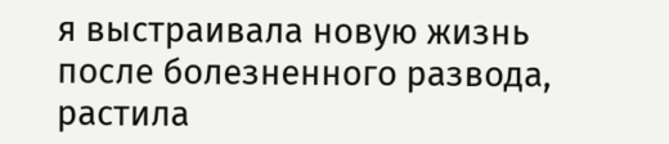я выстраивала новую жизнь после болезненного развода, растила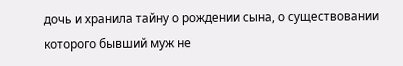дочь и хранила тайну о рождении сына, о существовании которого бывший муж не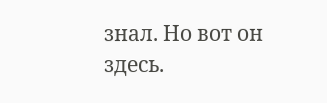знал. Но вот он здесь.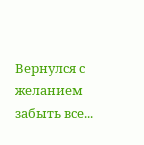Вернулся с желанием забыть все...